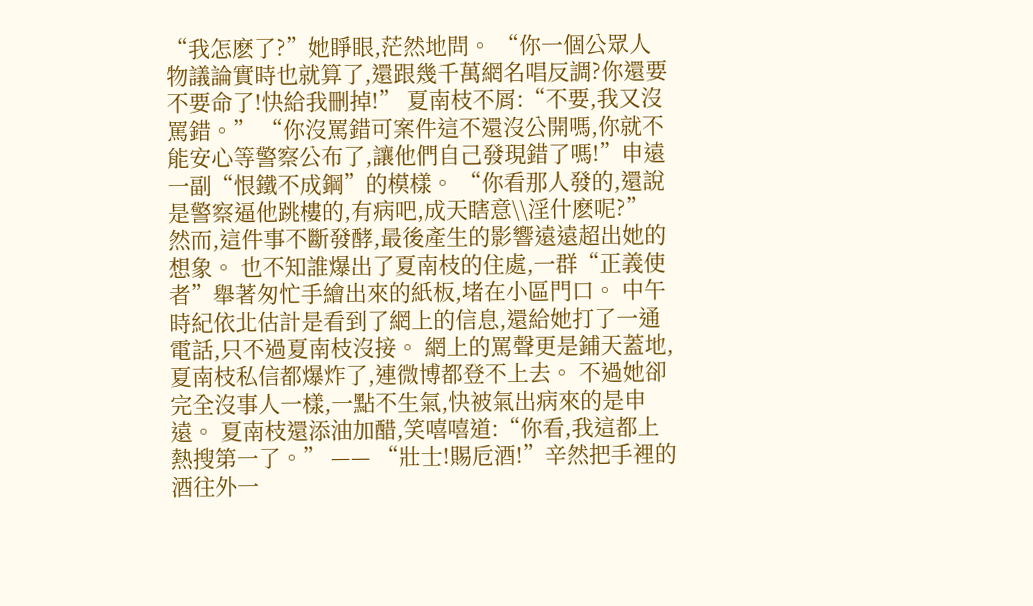“我怎麽了?”她睜眼,茫然地問。 “你一個公眾人物議論實時也就算了,還跟幾千萬網名唱反調?你還要不要命了!快給我刪掉!” 夏南枝不屑:“不要,我又沒罵錯。” “你沒罵錯可案件這不還沒公開嗎,你就不能安心等警察公布了,讓他們自己發現錯了嗎!”申遠一副“恨鐵不成鋼”的模樣。 “你看那人發的,還說是警察逼他跳樓的,有病吧,成天瞎意\\淫什麽呢?” 然而,這件事不斷發酵,最後產生的影響遠遠超出她的想象。 也不知誰爆出了夏南枝的住處,一群“正義使者”舉著匆忙手繪出來的紙板,堵在小區門口。 中午時紀依北估計是看到了網上的信息,還給她打了一通電話,只不過夏南枝沒接。 網上的罵聲更是鋪天蓋地,夏南枝私信都爆炸了,連微博都登不上去。 不過她卻完全沒事人一樣,一點不生氣,快被氣出病來的是申遠。 夏南枝還添油加醋,笑嘻嘻道:“你看,我這都上熱搜第一了。” —— “壯士!賜卮酒!”辛然把手裡的酒往外一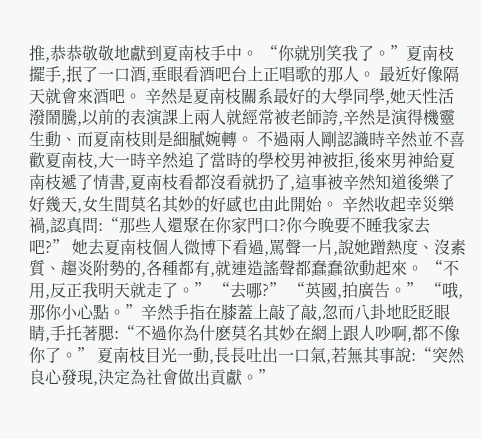推,恭恭敬敬地獻到夏南枝手中。 “你就別笑我了。”夏南枝擺手,抿了一口酒,垂眼看酒吧台上正唱歌的那人。 最近好像隔天就會來酒吧。 辛然是夏南枝關系最好的大學同學,她天性活潑鬧騰,以前的表演課上兩人就經常被老師誇,辛然是演得機靈生動、而夏南枝則是細膩婉轉。 不過兩人剛認識時辛然並不喜歡夏南枝,大一時辛然追了當時的學校男神被拒,後來男神給夏南枝遞了情書,夏南枝看都沒看就扔了,這事被辛然知道後樂了好幾天,女生間莫名其妙的好感也由此開始。 辛然收起幸災樂禍,認真問:“那些人還聚在你家門口?你今晚要不睡我家去吧?” 她去夏南枝個人微博下看過,罵聲一片,說她蹭熱度、沒素質、趨炎附勢的,各種都有,就連造謠聲都蠢蠢欲動起來。 “不用,反正我明天就走了。” “去哪?” “英國,拍廣告。” “哦,那你小心點。”辛然手指在膝蓋上敲了敲,忽而八卦地眨眨眼睛,手托著腮:“不過你為什麽莫名其妙在網上跟人吵啊,都不像你了。” 夏南枝目光一動,長長吐出一口氣,若無其事說:“突然良心發現,決定為社會做出貢獻。”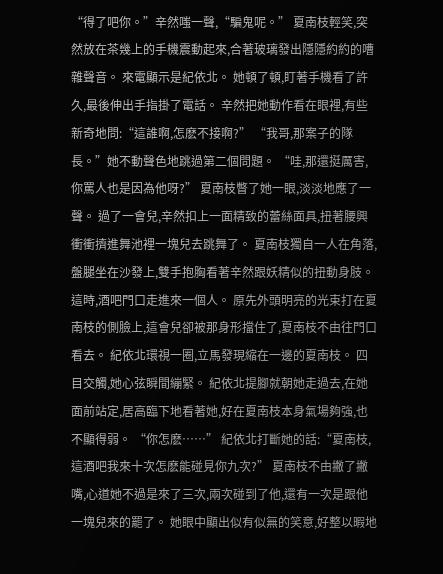“得了吧你。”辛然嗤一聲,“騙鬼呢。” 夏南枝輕笑,突然放在茶幾上的手機震動起來,合著玻璃發出隱隱約約的嘈雜聲音。 來電顯示是紀依北。 她頓了頓,盯著手機看了許久,最後伸出手指掛了電話。 辛然把她動作看在眼裡,有些新奇地問:“這誰啊,怎麽不接啊?” “我哥,那案子的隊長。”她不動聲色地跳過第二個問題。 “哇,那還挺厲害,你罵人也是因為他呀?” 夏南枝瞥了她一眼,淡淡地應了一聲。 過了一會兒,辛然扣上一面精致的蕾絲面具,扭著腰興衝衝擠進舞池裡一塊兒去跳舞了。 夏南枝獨自一人在角落,盤腿坐在沙發上,雙手抱胸看著辛然跟妖精似的扭動身肢。 這時,酒吧門口走進來一個人。 原先外頭明亮的光束打在夏南枝的側臉上,這會兒卻被那身形擋住了,夏南枝不由往門口看去。 紀依北環視一圈,立馬發現縮在一邊的夏南枝。 四目交觸,她心弦瞬間繃緊。 紀依北提腳就朝她走過去,在她面前站定,居高臨下地看著她,好在夏南枝本身氣場夠強,也不顯得弱。 “你怎麽……” 紀依北打斷她的話:“夏南枝,這酒吧我來十次怎麽能碰見你九次?” 夏南枝不由撇了撇嘴,心道她不過是來了三次,兩次碰到了他,還有一次是跟他一塊兒來的罷了。 她眼中顯出似有似無的笑意,好整以暇地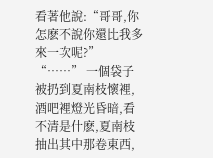看著他說:“哥哥,你怎麽不說你還比我多來一次呢?” “……” 一個袋子被扔到夏南枝懷裡,酒吧裡燈光昏暗,看不清是什麽,夏南枝抽出其中那卷東西,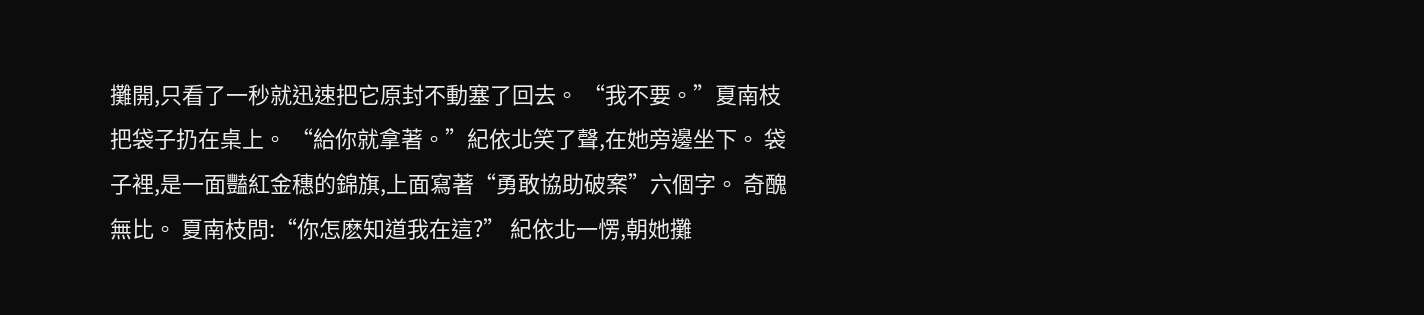攤開,只看了一秒就迅速把它原封不動塞了回去。 “我不要。”夏南枝把袋子扔在桌上。 “給你就拿著。”紀依北笑了聲,在她旁邊坐下。 袋子裡,是一面豔紅金穗的錦旗,上面寫著“勇敢協助破案”六個字。 奇醜無比。 夏南枝問:“你怎麽知道我在這?” 紀依北一愣,朝她攤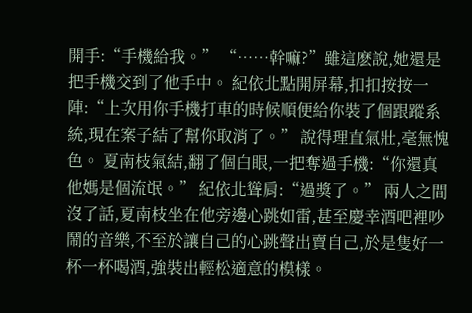開手:“手機給我。” “……幹嘛?”雖這麽說,她還是把手機交到了他手中。 紀依北點開屏幕,扣扣按按一陣:“上次用你手機打車的時候順便給你裝了個跟蹤系統,現在案子結了幫你取消了。” 說得理直氣壯,毫無愧色。 夏南枝氣結,翻了個白眼,一把奪過手機:“你還真他媽是個流氓。” 紀依北聳肩:“過獎了。” 兩人之間沒了話,夏南枝坐在他旁邊心跳如雷,甚至慶幸酒吧裡吵鬧的音樂,不至於讓自己的心跳聲出賣自己,於是隻好一杯一杯喝酒,強裝出輕松適意的模樣。